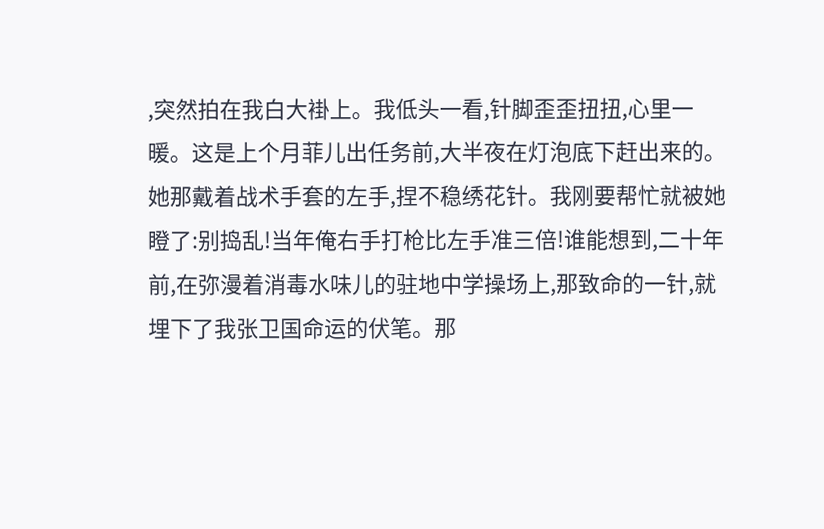,突然拍在我白大褂上。我低头一看,针脚歪歪扭扭,心里一暖。这是上个月菲儿出任务前,大半夜在灯泡底下赶出来的。她那戴着战术手套的左手,捏不稳绣花针。我刚要帮忙就被她瞪了:别捣乱!当年俺右手打枪比左手准三倍!谁能想到,二十年前,在弥漫着消毒水味儿的驻地中学操场上,那致命的一针,就埋下了我张卫国命运的伏笔。那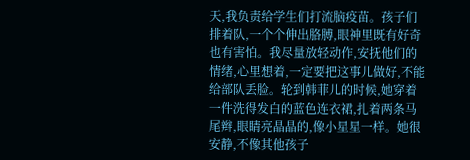天,我负责给学生们打流脑疫苗。孩子们排着队,一个个伸出胳膊,眼神里既有好奇也有害怕。我尽量放轻动作,安抚他们的情绪,心里想着,一定要把这事儿做好,不能给部队丢脸。轮到韩菲儿的时候,她穿着一件洗得发白的蓝色连衣裙,扎着两条马尾辫,眼睛亮晶晶的,像小星星一样。她很安静,不像其他孩子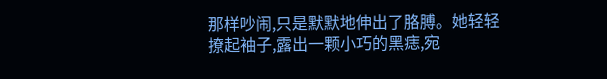那样吵闹,只是默默地伸出了胳膊。她轻轻撩起袖子,露出一颗小巧的黑痣,宛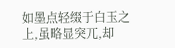如墨点轻缀于白玉之上,虽略显突兀,却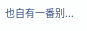也自有一番别...